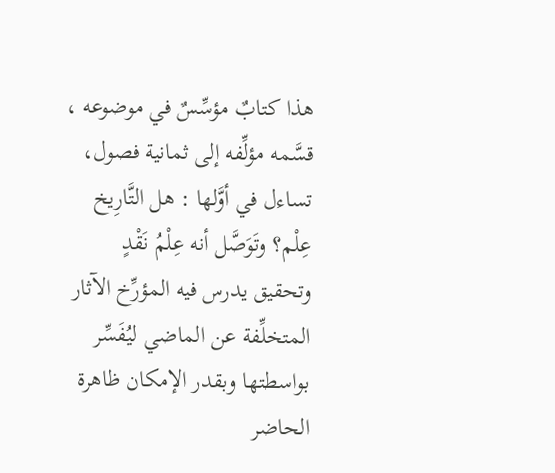هذا كتابٌ مؤسِّسٌ في موضوعه ، قسَّمه مؤلِّفه إلى ثمانية فصول، تساءل في أوَّلها : هل التَّارِيخ عِلْم؟ وتَوَصَّل أنه عِلْمُ نَقْدٍ وتحقيق يدرس فيه المؤرِّخ الآثار المتخلِّفة عن الماضي ليُفَسِّر بواسطتها وبقدر الإمكان ظاهرة الحاضر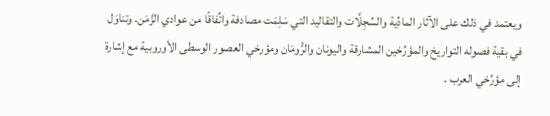ويعتمد في ذلك على الآثار المادِّية والسِّجِلَّات والتقاليد التي سَلِمَت مصادفة واتِّفاقًا من عوادي الزَّمَن. وتناوَل في بقية فصوله التواريخ والمؤرِّخين المشارقة واليونان والرُّومَان ومؤرخي العصور الوسطى الأوروبية مع إشارة إلى مؤرِّخي العرب .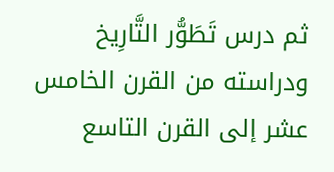ثم درس تَطَوُّر التَّارِيخ ودراسته من القرن الخامس عشر إلى القرن التاسع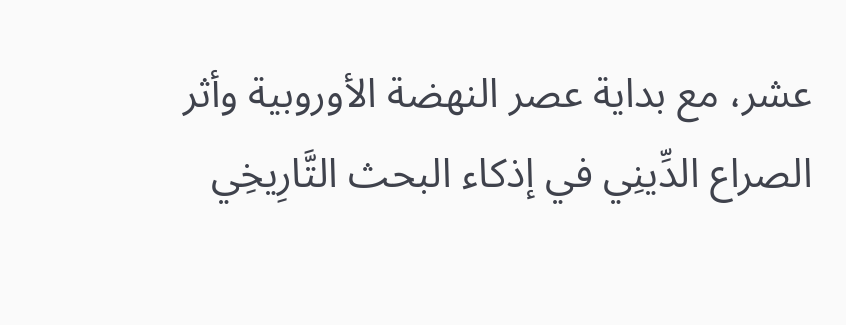عشر، مع بداية عصر النهضة الأوروبية وأثر الصراع الدِّينِي في إذكاء البحث التَّارِيخِي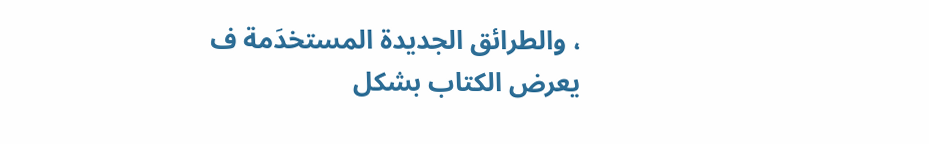، والطرائق الجديدة المستخدَمة ف
يعرض الكتاب بشكل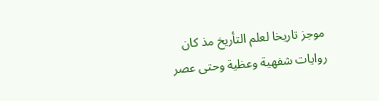موجز تاريخا لعلم التأريخ مذ كان روايات شفهية وعظية وحتى عصر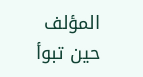المؤلف حين تبوأ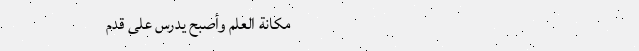مكانة العلم وأصبح يدرس على قدم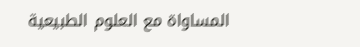المساواة مع العلوم الطبيعية